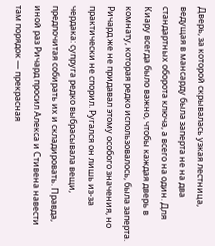Дверь, за которой скрывалась узкая лестница, ведущая в мансарду была заперта не на два стандартных оборота ключа, а всего на один. Для Киару всегда было важно, чтобы каждая дверь в комнату, которая редко использовалось, была заперта. Ричард же не придавал этому особого значения, но практически не спорил. Ругался он лишь из-за чердака: супруга редко выбрасывала вещи, предпочитая собирать их и складировать. Правда, иной раз Ричард просил Алекса и Стивена навести там порядок — прекрасная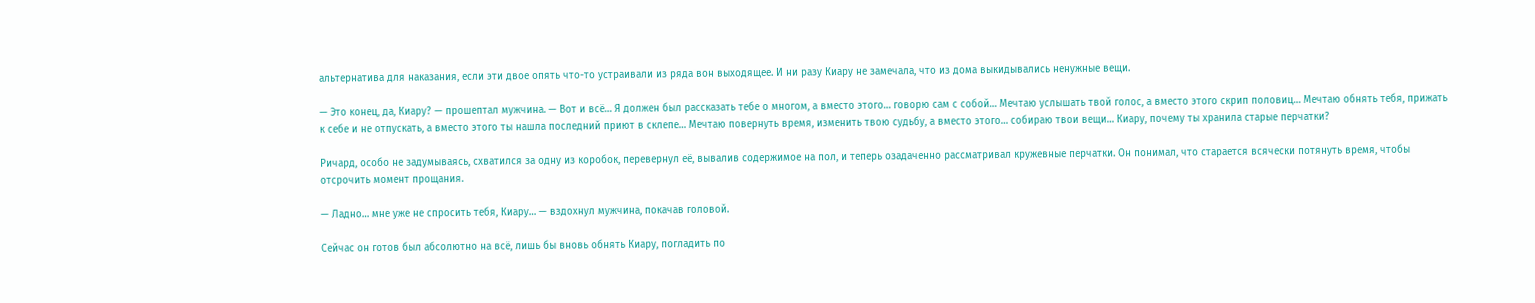альтернатива для наказания, если эти двое опять что-то устраивали из ряда вон выходящее. И ни разу Киару не замечала, что из дома выкидывались ненужные вещи.

— Это конец, да, Киару? — прошептал мужчина. — Вот и всё… Я должен был рассказать тебе о многом, а вместо этого… говорю сам с собой… Мечтаю услышать твой голос, а вместо этого скрип половиц… Мечтаю обнять тебя, прижать к себе и не отпускать, а вместо этого ты нашла последний приют в склепе… Мечтаю повернуть время, изменить твою судьбу, а вместо этого… собираю твои вещи… Киару, почему ты хранила старые перчатки?

Ричард, особо не задумываясь, схватился за одну из коробок, перевернул её, вывалив содержимое на пол, и теперь озадаченно рассматривал кружевные перчатки. Он понимал, что старается всячески потянуть время, чтобы отсрочить момент прощания.

— Ладно… мне уже не спросить тебя, Киару… — вздохнул мужчина, покачав головой.

Сейчас он готов был абсолютно на всё, лишь бы вновь обнять Киару, погладить по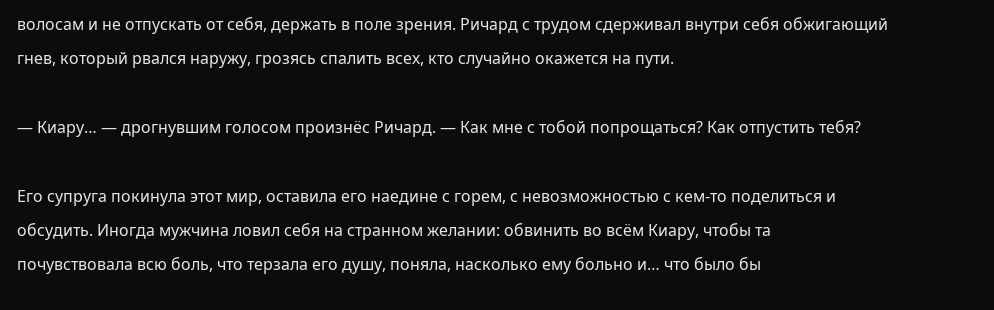волосам и не отпускать от себя, держать в поле зрения. Ричард с трудом сдерживал внутри себя обжигающий гнев, который рвался наружу, грозясь спалить всех, кто случайно окажется на пути.

— Киару… — дрогнувшим голосом произнёс Ричард. — Как мне с тобой попрощаться? Как отпустить тебя?

Его супруга покинула этот мир, оставила его наедине с горем, с невозможностью с кем-то поделиться и обсудить. Иногда мужчина ловил себя на странном желании: обвинить во всём Киару, чтобы та почувствовала всю боль, что терзала его душу, поняла, насколько ему больно и… что было бы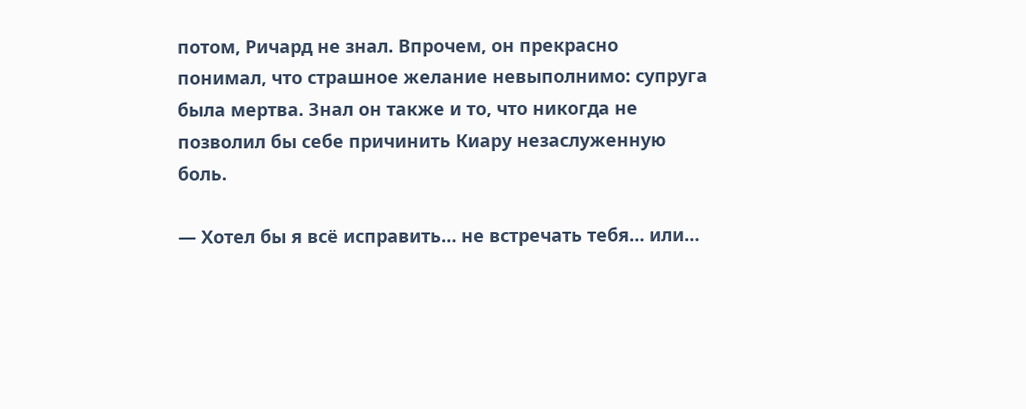потом, Ричард не знал. Впрочем, он прекрасно понимал, что страшное желание невыполнимо: супруга была мертва. Знал он также и то, что никогда не позволил бы себе причинить Киару незаслуженную боль.

— Хотел бы я всё исправить… не встречать тебя… или…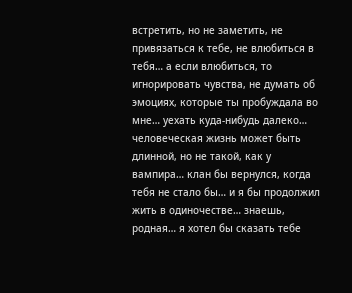встретить, но не заметить, не привязаться к тебе, не влюбиться в тебя… а если влюбиться, то игнорировать чувства, не думать об эмоциях, которые ты пробуждала во мне… уехать куда-нибудь далеко… человеческая жизнь может быть длинной, но не такой, как у вампира… клан бы вернулся, когда тебя не стало бы… и я бы продолжил жить в одиночестве… знаешь, родная… я хотел бы сказать тебе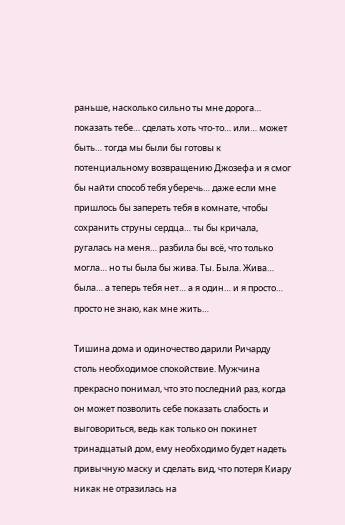раньше, насколько сильно ты мне дорога… показать тебе… сделать хоть что-то… или… может быть… тогда мы были бы готовы к потенциальному возвращению Джозефа и я смог бы найти способ тебя уберечь… даже если мне пришлось бы запереть тебя в комнате, чтобы сохранить струны сердца… ты бы кричала, ругалась на меня… разбила бы всё, что только могла… но ты была бы жива. Ты. Была. Жива… была… а теперь тебя нет… а я один… и я просто… просто не знаю, как мне жить…

Тишина дома и одиночество дарили Ричарду столь необходимое спокойствие. Мужчина прекрасно понимал, что это последний раз, когда он может позволить себе показать слабость и выговориться, ведь как только он покинет тринадцатый дом, ему необходимо будет надеть привычную маску и сделать вид, что потеря Киару никак не отразилась на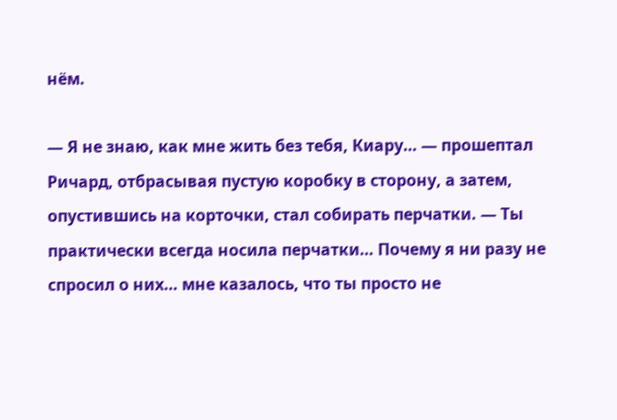нём.

— Я не знаю, как мне жить без тебя, Киару… — прошептал Ричард, отбрасывая пустую коробку в сторону, а затем, опустившись на корточки, стал собирать перчатки. — Ты практически всегда носила перчатки… Почему я ни разу не спросил о них… мне казалось, что ты просто не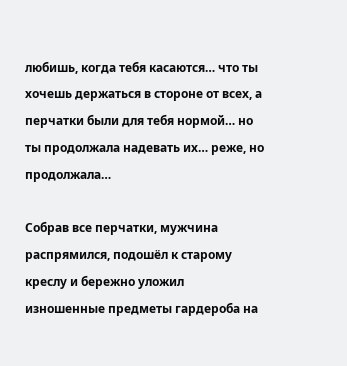любишь, когда тебя касаются… что ты хочешь держаться в стороне от всех, а перчатки были для тебя нормой… но ты продолжала надевать их… реже, но продолжала…

Собрав все перчатки, мужчина распрямился, подошёл к старому креслу и бережно уложил изношенные предметы гардероба на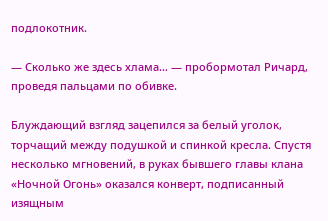подлокотник.

— Сколько же здесь хлама… — пробормотал Ричард, проведя пальцами по обивке.

Блуждающий взгляд зацепился за белый уголок, торчащий между подушкой и спинкой кресла. Спустя несколько мгновений, в руках бывшего главы клана «Ночной Огонь» оказался конверт, подписанный изящным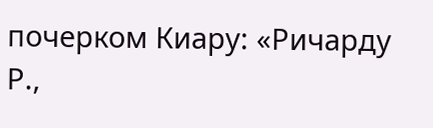почерком Киару: «Ричарду Р.,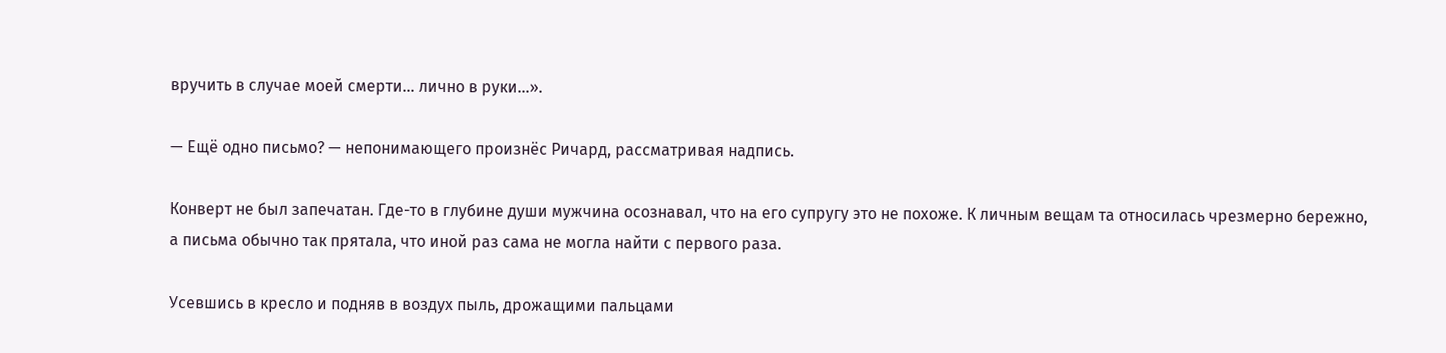вручить в случае моей смерти… лично в руки…».

— Ещё одно письмо? — непонимающего произнёс Ричард, рассматривая надпись.

Конверт не был запечатан. Где-то в глубине души мужчина осознавал, что на его супругу это не похоже. К личным вещам та относилась чрезмерно бережно, а письма обычно так прятала, что иной раз сама не могла найти с первого раза.

Усевшись в кресло и подняв в воздух пыль, дрожащими пальцами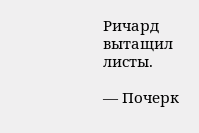Ричард вытащил листы.

— Почерк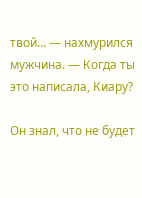твой… — нахмурился мужчина. — Когда ты это написала, Киару?

Он знал, что не будет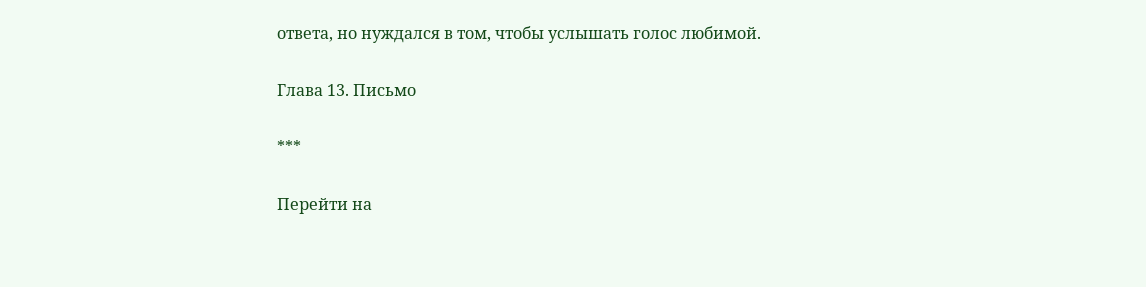ответа, но нуждался в том, чтобы услышать голос любимой.

Глава 13. Письмо

***

Перейти на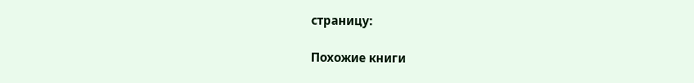страницу:

Похожие книги